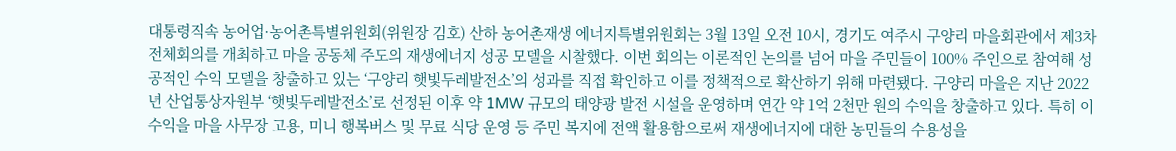대통령직속 농어업·농어촌특별위원회(위원장 김호) 산하 농어촌재생 에너지특별위원회는 3월 13일 오전 10시, 경기도 여주시 구양리 마을회관에서 제3차 전체회의를 개최하고 마을 공동체 주도의 재생에너지 성공 모델을 시찰했다. 이번 회의는 이론적인 논의를 넘어 마을 주민들이 100% 주인으로 참여해 성공적인 수익 모델을 창출하고 있는 ‘구양리 햇빛두레발전소’의 성과를 직접 확인하고 이를 정책적으로 확산하기 위해 마련됐다. 구양리 마을은 지난 2022년 산업통상자원부 ‘햇빛두레발전소’로 선정된 이후 약 1MW 규모의 태양광 발전 시설을 운영하며 연간 약 1억 2천만 원의 수익을 창출하고 있다. 특히 이 수익을 마을 사무장 고용, 미니 행복버스 및 무료 식당 운영 등 주민 복지에 전액 활용함으로써 재생에너지에 대한 농민들의 수용성을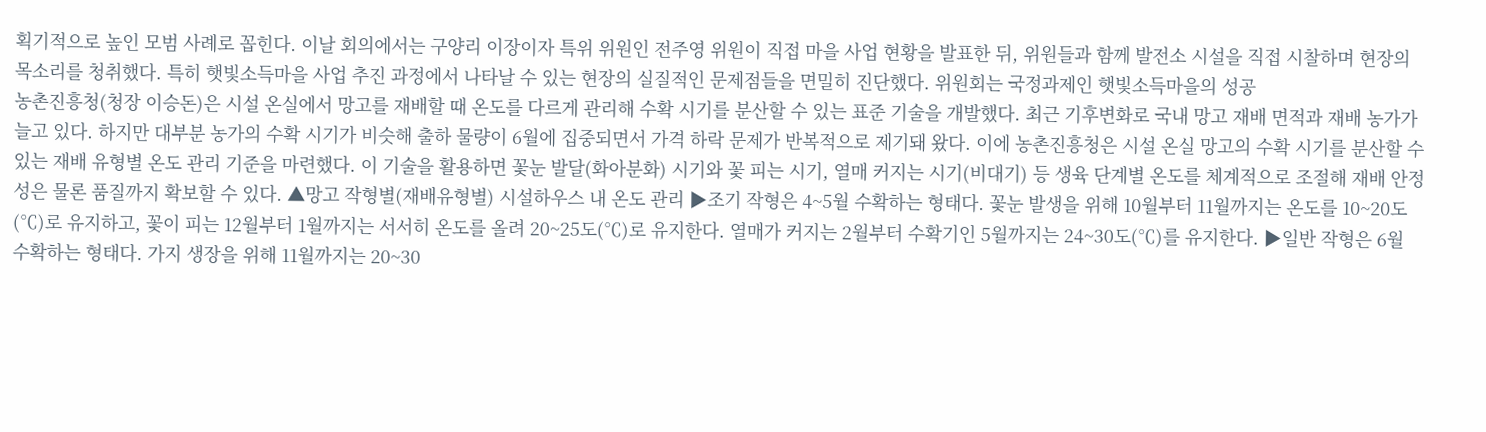획기적으로 높인 모범 사례로 꼽힌다. 이날 회의에서는 구양리 이장이자 특위 위원인 전주영 위원이 직접 마을 사업 현황을 발표한 뒤, 위원들과 함께 발전소 시설을 직접 시찰하며 현장의 목소리를 청취했다. 특히 햇빛소득마을 사업 추진 과정에서 나타날 수 있는 현장의 실질적인 문제점들을 면밀히 진단했다. 위원회는 국정과제인 햇빛소득마을의 성공
농촌진흥청(청장 이승돈)은 시설 온실에서 망고를 재배할 때 온도를 다르게 관리해 수확 시기를 분산할 수 있는 표준 기술을 개발했다. 최근 기후변화로 국내 망고 재배 면적과 재배 농가가 늘고 있다. 하지만 대부분 농가의 수확 시기가 비슷해 출하 물량이 6월에 집중되면서 가격 하락 문제가 반복적으로 제기돼 왔다. 이에 농촌진흥청은 시설 온실 망고의 수확 시기를 분산할 수 있는 재배 유형별 온도 관리 기준을 마련했다. 이 기술을 활용하면 꽃눈 발달(화아분화) 시기와 꽃 피는 시기, 열매 커지는 시기(비대기) 등 생육 단계별 온도를 체계적으로 조절해 재배 안정성은 물론 품질까지 확보할 수 있다. ▲망고 작형별(재배유형별) 시설하우스 내 온도 관리 ▶조기 작형은 4~5월 수확하는 형태다. 꽃눈 발생을 위해 10월부터 11월까지는 온도를 10~20도(℃)로 유지하고, 꽃이 피는 12월부터 1월까지는 서서히 온도를 올려 20~25도(℃)로 유지한다. 열매가 커지는 2월부터 수확기인 5월까지는 24~30도(℃)를 유지한다. ▶일반 작형은 6월 수확하는 형태다. 가지 생장을 위해 11월까지는 20~30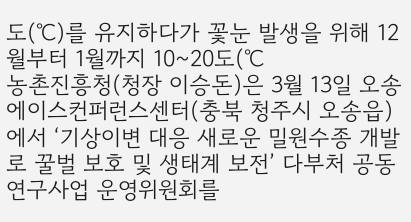도(℃)를 유지하다가 꽃눈 발생을 위해 12월부터 1월까지 10~20도(℃
농촌진흥청(청장 이승돈)은 3월 13일 오송에이스컨퍼런스센터(충북 청주시 오송읍)에서 ‘기상이변 대응 새로운 밀원수종 개발로 꿀벌 보호 및 생태계 보전’ 다부처 공동연구사업 운영위원회를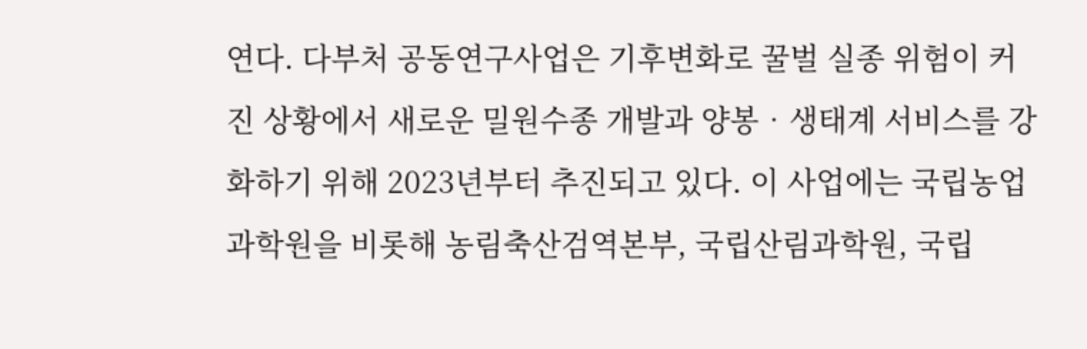연다. 다부처 공동연구사업은 기후변화로 꿀벌 실종 위험이 커진 상황에서 새로운 밀원수종 개발과 양봉‧생태계 서비스를 강화하기 위해 2023년부터 추진되고 있다. 이 사업에는 국립농업과학원을 비롯해 농림축산검역본부, 국립산림과학원, 국립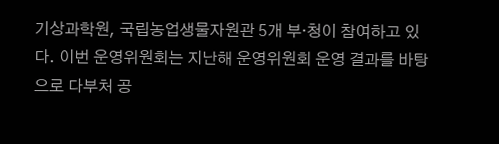기상과학원, 국립농업생물자원관 5개 부·청이 참여하고 있다. 이번 운영위원회는 지난해 운영위원회 운영 결과를 바탕으로 다부처 공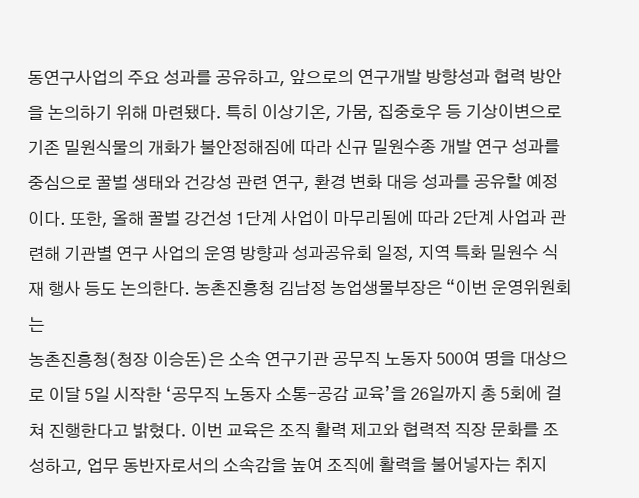동연구사업의 주요 성과를 공유하고, 앞으로의 연구개발 방향성과 협력 방안을 논의하기 위해 마련됐다. 특히 이상기온, 가뭄, 집중호우 등 기상이변으로 기존 밀원식물의 개화가 불안정해짐에 따라 신규 밀원수종 개발 연구 성과를 중심으로 꿀벌 생태와 건강성 관련 연구, 환경 변화 대응 성과를 공유할 예정이다. 또한, 올해 꿀벌 강건성 1단계 사업이 마무리됨에 따라 2단계 사업과 관련해 기관별 연구 사업의 운영 방향과 성과공유회 일정, 지역 특화 밀원수 식재 행사 등도 논의한다. 농촌진흥청 김남정 농업생물부장은 “이번 운영위원회는
농촌진흥청(청장 이승돈)은 소속 연구기관 공무직 노동자 500여 명을 대상으로 이달 5일 시작한 ‘공무직 노동자 소통-공감 교육’을 26일까지 총 5회에 걸쳐 진행한다고 밝혔다. 이번 교육은 조직 활력 제고와 협력적 직장 문화를 조성하고, 업무 동반자로서의 소속감을 높여 조직에 활력을 불어넣자는 취지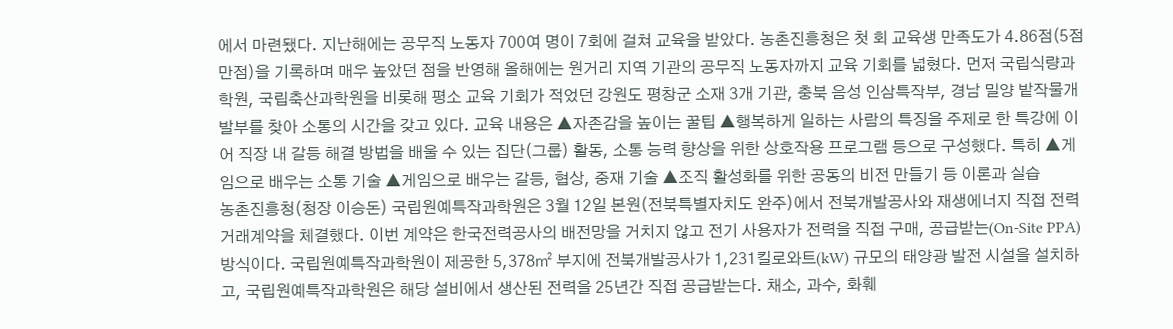에서 마련됐다. 지난해에는 공무직 노동자 700여 명이 7회에 걸쳐 교육을 받았다. 농촌진흥청은 첫 회 교육생 만족도가 4.86점(5점 만점)을 기록하며 매우 높았던 점을 반영해 올해에는 원거리 지역 기관의 공무직 노동자까지 교육 기회를 넓혔다. 먼저 국립식량과학원, 국립축산과학원을 비롯해 평소 교육 기회가 적었던 강원도 평창군 소재 3개 기관, 충북 음성 인삼특작부, 경남 밀양 밭작물개발부를 찾아 소통의 시간을 갖고 있다. 교육 내용은 ▲자존감을 높이는 꿀팁 ▲행복하게 일하는 사람의 특징을 주제로 한 특강에 이어 직장 내 갈등 해결 방법을 배울 수 있는 집단(그룹) 활동, 소통 능력 향상을 위한 상호작용 프로그램 등으로 구성했다. 특히 ▲게임으로 배우는 소통 기술 ▲게임으로 배우는 갈등, 협상, 중재 기술 ▲조직 활성화를 위한 공동의 비전 만들기 등 이론과 실습
농촌진흥청(청장 이승돈) 국립원예특작과학원은 3월 12일 본원(전북특별자치도 완주)에서 전북개발공사와 재생에너지 직접 전력거래계약을 체결했다. 이번 계약은 한국전력공사의 배전망을 거치지 않고 전기 사용자가 전력을 직접 구매, 공급받는(On-Site PPA) 방식이다. 국립원예특작과학원이 제공한 5,378㎡ 부지에 전북개발공사가 1,231킬로와트(kW) 규모의 태양광 발전 시설을 설치하고, 국립원예특작과학원은 해당 설비에서 생산된 전력을 25년간 직접 공급받는다. 채소, 과수, 화훼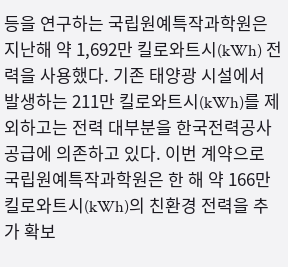등을 연구하는 국립원예특작과학원은 지난해 약 1,692만 킬로와트시(kWh) 전력을 사용했다. 기존 태양광 시설에서 발생하는 211만 킬로와트시(kWh)를 제외하고는 전력 대부분을 한국전력공사 공급에 의존하고 있다. 이번 계약으로 국립원예특작과학원은 한 해 약 166만 킬로와트시(kWh)의 친환경 전력을 추가 확보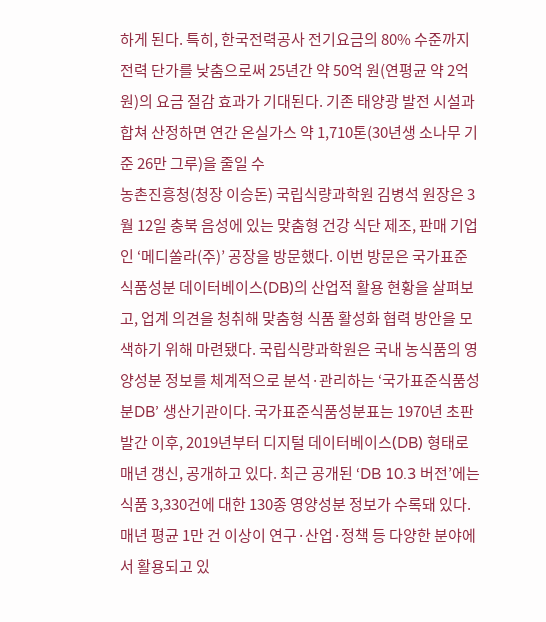하게 된다. 특히, 한국전력공사 전기요금의 80% 수준까지 전력 단가를 낮춤으로써 25년간 약 50억 원(연평균 약 2억 원)의 요금 절감 효과가 기대된다. 기존 태양광 발전 시설과 합쳐 산정하면 연간 온실가스 약 1,710톤(30년생 소나무 기준 26만 그루)을 줄일 수
농촌진흥청(청장 이승돈) 국립식량과학원 김병석 원장은 3월 12일 충북 음성에 있는 맞춤형 건강 식단 제조, 판매 기업인 ‘메디쏠라(주)’ 공장을 방문했다. 이번 방문은 국가표준식품성분 데이터베이스(DB)의 산업적 활용 현황을 살펴보고, 업계 의견을 청취해 맞춤형 식품 활성화 협력 방안을 모색하기 위해 마련됐다. 국립식량과학원은 국내 농식품의 영양성분 정보를 체계적으로 분석·관리하는 ‘국가표준식품성분DB’ 생산기관이다. 국가표준식품성분표는 1970년 초판 발간 이후, 2019년부터 디지털 데이터베이스(DB) 형태로 매년 갱신, 공개하고 있다. 최근 공개된 ‘DB 10.3 버전’에는 식품 3,330건에 대한 130종 영양성분 정보가 수록돼 있다. 매년 평균 1만 건 이상이 연구·산업·정책 등 다양한 분야에서 활용되고 있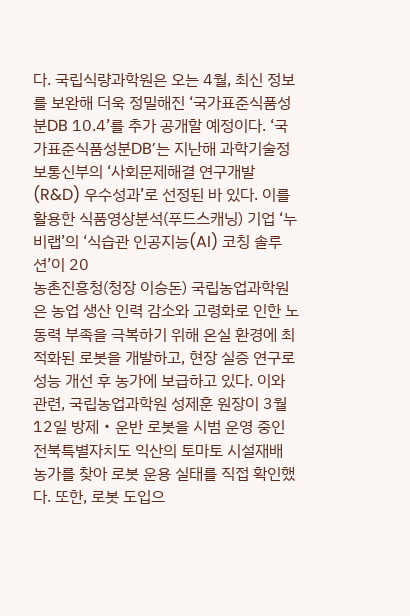다. 국립식량과학원은 오는 4월, 최신 정보를 보완해 더욱 정밀해진 ‘국가표준식품성분DB 10.4’를 추가 공개할 예정이다. ‘국가표준식품성분DB’는 지난해 과학기술정보통신부의 ‘사회문제해결 연구개발(R&D) 우수성과’로 선정된 바 있다. 이를 활용한 식품영상분석(푸드스캐닝) 기업 ‘누비랩’의 ‘식습관 인공지능(AI) 코칭 솔루션’이 20
농촌진흥청(청장 이승돈) 국립농업과학원은 농업 생산 인력 감소와 고령화로 인한 노동력 부족을 극복하기 위해 온실 환경에 최적화된 로봇을 개발하고, 현장 실증 연구로 성능 개선 후 농가에 보급하고 있다. 이와 관련, 국립농업과학원 성제훈 원장이 3월 12일 방제‧운반 로봇을 시범 운영 중인 전북특별자치도 익산의 토마토 시설재배 농가를 찾아 로봇 운용 실태를 직접 확인했다. 또한, 로봇 도입으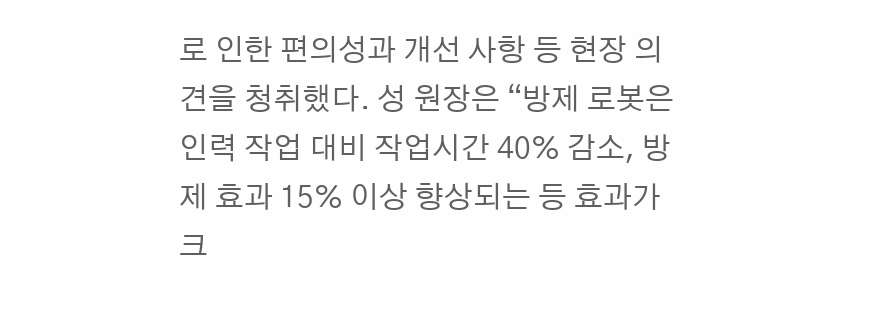로 인한 편의성과 개선 사항 등 현장 의견을 청취했다. 성 원장은 “방제 로봇은 인력 작업 대비 작업시간 40% 감소, 방제 효과 15% 이상 향상되는 등 효과가 크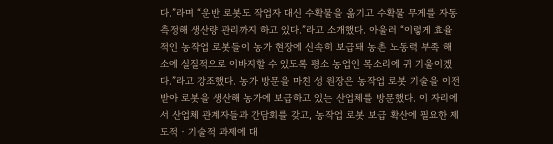다.”라며 “운반 로봇도 작업자 대신 수확물을 옮기고 수확물 무게를 자동 측정해 생산량 관리까지 하고 있다.”라고 소개했다. 아울러 “이렇게 효율적인 농작업 로봇들이 농가 현장에 신속히 보급돼 농촌 노동력 부족 해소에 실질적으로 이바지할 수 있도록 평소 농업인 목소리에 귀 기울이겠다.”라고 강조했다. 농가 방문을 마친 성 원장은 농작업 로봇 기술을 이전받아 로봇을 생산해 농가에 보급하고 있는 산업체를 방문했다. 이 자리에서 산업체 관계자들과 간담회를 갖고, 농작업 로봇 보급 확산에 필요한 제도적‧기술적 과제에 대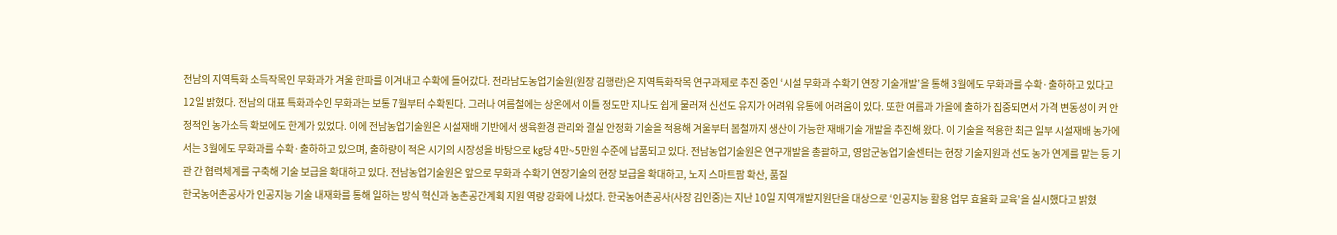전남의 지역특화 소득작목인 무화과가 겨울 한파를 이겨내고 수확에 들어갔다. 전라남도농업기술원(원장 김행란)은 지역특화작목 연구과제로 추진 중인 ‘시설 무화과 수확기 연장 기술개발’을 통해 3월에도 무화과를 수확·출하하고 있다고 12일 밝혔다. 전남의 대표 특화과수인 무화과는 보통 7월부터 수확된다. 그러나 여름철에는 상온에서 이틀 정도만 지나도 쉽게 물러져 신선도 유지가 어려워 유통에 어려움이 있다. 또한 여름과 가을에 출하가 집중되면서 가격 변동성이 커 안정적인 농가소득 확보에도 한계가 있었다. 이에 전남농업기술원은 시설재배 기반에서 생육환경 관리와 결실 안정화 기술을 적용해 겨울부터 봄철까지 생산이 가능한 재배기술 개발을 추진해 왔다. 이 기술을 적용한 최근 일부 시설재배 농가에서는 3월에도 무화과를 수확·출하하고 있으며, 출하량이 적은 시기의 시장성을 바탕으로 kg당 4만~5만원 수준에 납품되고 있다. 전남농업기술원은 연구개발을 총괄하고, 영암군농업기술센터는 현장 기술지원과 선도 농가 연계를 맡는 등 기관 간 협력체계를 구축해 기술 보급을 확대하고 있다. 전남농업기술원은 앞으로 무화과 수확기 연장기술의 현장 보급을 확대하고, 노지 스마트팜 확산, 품질
한국농어촌공사가 인공지능 기술 내재화를 통해 일하는 방식 혁신과 농촌공간계획 지원 역량 강화에 나섰다. 한국농어촌공사(사장 김인중)는 지난 10일 지역개발지원단을 대상으로 ‘인공지능 활용 업무 효율화 교육’을 실시했다고 밝혔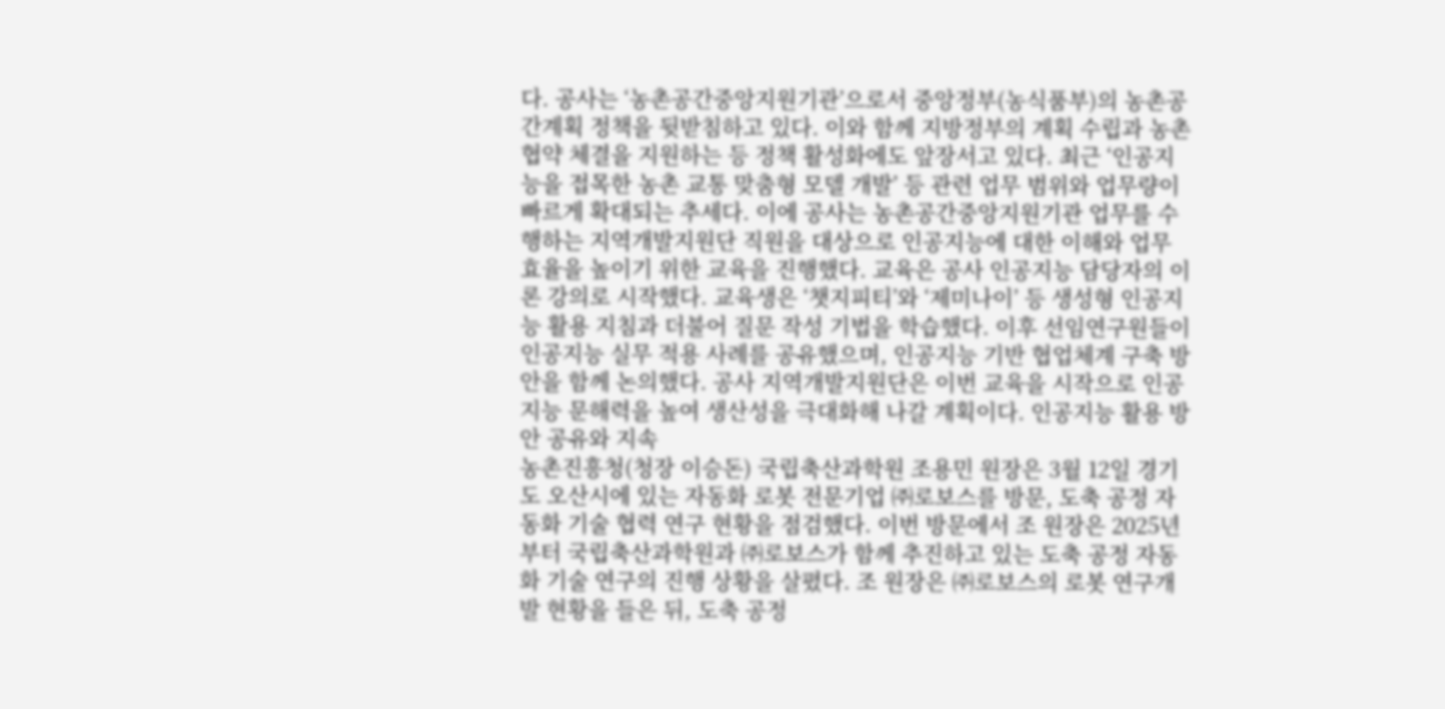다. 공사는 ‘농촌공간중앙지원기관’으로서 중앙정부(농식품부)의 농촌공간계획 정책을 뒷받침하고 있다. 이와 함께 지방정부의 계획 수립과 농촌협약 체결을 지원하는 등 정책 활성화에도 앞장서고 있다. 최근 ‘인공지능을 접목한 농촌 교통 맞춤형 모델 개발’ 등 관련 업무 범위와 업무량이 빠르게 확대되는 추세다. 이에 공사는 농촌공간중앙지원기관 업무를 수행하는 지역개발지원단 직원을 대상으로 인공지능에 대한 이해와 업무 효율을 높이기 위한 교육을 진행했다. 교육은 공사 인공지능 담당자의 이론 강의로 시작했다. 교육생은 ‘챗지피티’와 ‘제미나이’ 등 생성형 인공지능 활용 지침과 더불어 질문 작성 기법을 학습했다. 이후 선임연구원들이 인공지능 실무 적용 사례를 공유했으며, 인공지능 기반 협업체계 구축 방안을 함께 논의했다. 공사 지역개발지원단은 이번 교육을 시작으로 인공지능 문해력을 높여 생산성을 극대화해 나갈 계획이다. 인공지능 활용 방안 공유와 지속
농촌진흥청(청장 이승돈) 국립축산과학원 조용민 원장은 3월 12일 경기도 오산시에 있는 자동화 로봇 전문기업 ㈜로보스를 방문, 도축 공정 자동화 기술 협력 연구 현황을 점검했다. 이번 방문에서 조 원장은 2025년부터 국립축산과학원과 ㈜로보스가 함께 추진하고 있는 도축 공정 자동화 기술 연구의 진행 상황을 살폈다. 조 원장은 ㈜로보스의 로봇 연구개발 현황을 들은 뒤, 도축 공정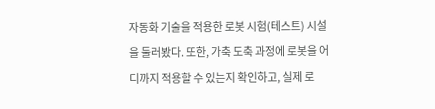자동화 기술을 적용한 로봇 시험(테스트) 시설을 둘러봤다. 또한, 가축 도축 과정에 로봇을 어디까지 적용할 수 있는지 확인하고, 실제 로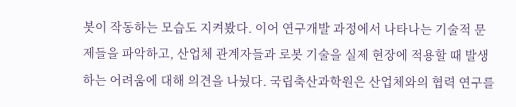봇이 작동하는 모습도 지켜봤다. 이어 연구개발 과정에서 나타나는 기술적 문제들을 파악하고, 산업체 관계자들과 로봇 기술을 실제 현장에 적용할 때 발생하는 어려움에 대해 의견을 나눴다. 국립축산과학원은 산업체와의 협력 연구를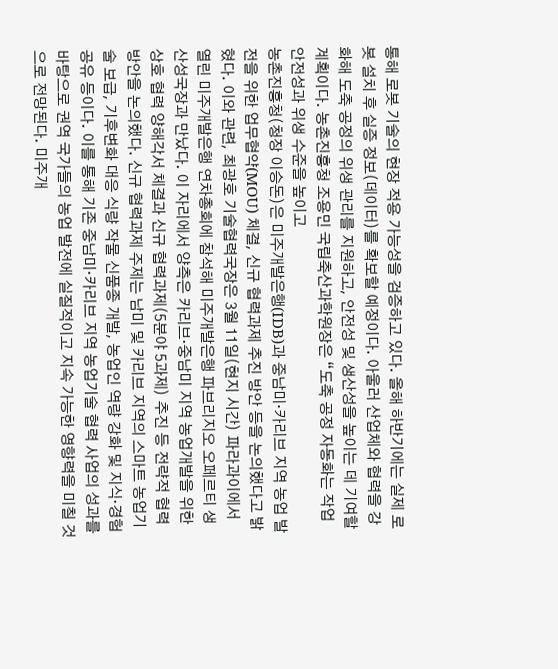통해 로봇 기술의 현장 적용 가능성을 검증하고 있다. 올해 하반기에는 실제 로봇 설치 후 실증 정보(데이터)를 확보할 예정이다. 아울러 산업체와 협력을 강화해 도축 공정의 위생 관리를 지원하고, 안전성 및 생산성을 높이는 데 기여할 계획이다. 농촌진흥청 조용민 국립축산과학원장은 “도축 공정 자동화는 작업 안전성과 위생 수준을 높이고
농촌진흥청(청장 이승돈)은 미주개발은행(IDB)과 중남미·카리브 지역 농업 발전을 위한 업무협약(MOU) 체결, 신규 협력과제 추진 방안 등을 논의했다고 밝혔다. 이와 관련, 최광호 기술협력국장은 3월 11일(현지 시간) 파라과이에서 열린 미주개발은행 연차총회에 참석해 미주개발은행 파브리지오 오페르티 생산성국장과 만났다. 이 자리에서 양측은 카리브‧중남미 지역 농업개발을 위한 상호 협력 양해각서 체결과 신규 협력과제(5분야 5과제) 추진 등 전략적 협력 방안을 논의했다. 신규 협력과제 주제는 남미 및 카리브 지역의 스마트 농업기술 보급, 기후변화 대응 식량 작물 신품종 개발, 농업인 역량 강화 및 지식·경험 공유 등이다. 이를 통해 기존 중남미‧카리브 지역 농업기술 협력 사업의 성과를 바탕으로 권역 국가들의 농업 발전에 실질적이고 지속 가능한 영향력을 미칠 것으로 전망된다. 미주개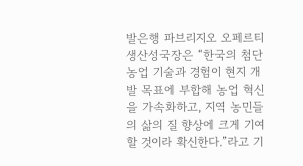발은행 파브리지오 오페르티 생산성국장은 “한국의 첨단 농업 기술과 경험이 현지 개발 목표에 부합해 농업 혁신을 가속화하고, 지역 농민들의 삶의 질 향상에 크게 기여할 것이라 확신한다.”라고 기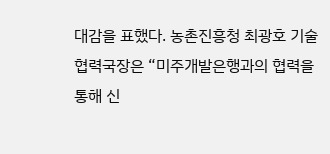대감을 표했다. 농촌진흥청 최광호 기술협력국장은 “미주개발은행과의 협력을 통해 신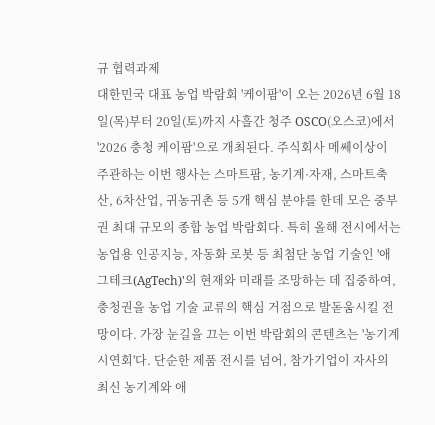규 협력과제
대한민국 대표 농업 박람회 '케이팜'이 오는 2026년 6월 18일(목)부터 20일(토)까지 사흘간 청주 OSCO(오스코)에서 '2026 충청 케이팜'으로 개최된다. 주식회사 메쎄이상이 주관하는 이번 행사는 스마트팜, 농기계·자재, 스마트축산, 6차산업, 귀농귀촌 등 5개 핵심 분야를 한데 모은 중부권 최대 규모의 종합 농업 박람회다. 특히 올해 전시에서는 농업용 인공지능, 자동화 로봇 등 최첨단 농업 기술인 '애그테크(AgTech)'의 현재와 미래를 조망하는 데 집중하여, 충청권을 농업 기술 교류의 핵심 거점으로 발돋움시킬 전망이다. 가장 눈길을 끄는 이번 박람회의 콘텐츠는 '농기계 시연회'다. 단순한 제품 전시를 넘어, 참가기업이 자사의 최신 농기계와 애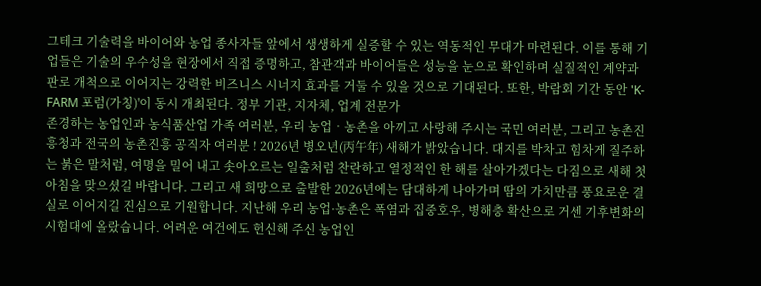그테크 기술력을 바이어와 농업 종사자들 앞에서 생생하게 실증할 수 있는 역동적인 무대가 마련된다. 이를 통해 기업들은 기술의 우수성을 현장에서 직접 증명하고, 참관객과 바이어들은 성능을 눈으로 확인하며 실질적인 계약과 판로 개척으로 이어지는 강력한 비즈니스 시너지 효과를 거둘 수 있을 것으로 기대된다. 또한, 박람회 기간 동안 'K-FARM 포럼(가칭)'이 동시 개최된다. 정부 기관, 지자체, 업계 전문가
존경하는 농업인과 농식품산업 가족 여러분, 우리 농업‧농촌을 아끼고 사랑해 주시는 국민 여러분, 그리고 농촌진흥청과 전국의 농촌진흥 공직자 여러분 ! 2026년 병오년(丙午年) 새해가 밝았습니다. 대지를 박차고 힘차게 질주하는 붉은 말처럼, 여명을 밀어 내고 솟아오르는 일출처럼 찬란하고 열정적인 한 해를 살아가겠다는 다짐으로 새해 첫 아침을 맞으셨길 바랍니다. 그리고 새 희망으로 출발한 2026년에는 담대하게 나아가며 땀의 가치만큼 풍요로운 결실로 이어지길 진심으로 기원합니다. 지난해 우리 농업·농촌은 폭염과 집중호우, 병해충 확산으로 거센 기후변화의 시험대에 올랐습니다. 어려운 여건에도 헌신해 주신 농업인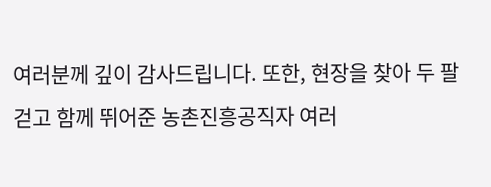여러분께 깊이 감사드립니다. 또한, 현장을 찾아 두 팔 걷고 함께 뛰어준 농촌진흥공직자 여러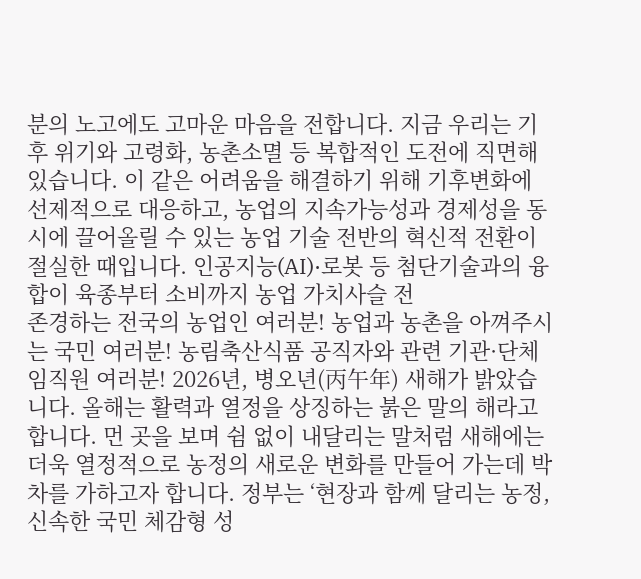분의 노고에도 고마운 마음을 전합니다. 지금 우리는 기후 위기와 고령화, 농촌소멸 등 복합적인 도전에 직면해 있습니다. 이 같은 어려움을 해결하기 위해 기후변화에 선제적으로 대응하고, 농업의 지속가능성과 경제성을 동시에 끌어올릴 수 있는 농업 기술 전반의 혁신적 전환이 절실한 때입니다. 인공지능(AI)·로봇 등 첨단기술과의 융합이 육종부터 소비까지 농업 가치사슬 전
존경하는 전국의 농업인 여러분! 농업과 농촌을 아껴주시는 국민 여러분! 농림축산식품 공직자와 관련 기관·단체 임직원 여러분! 2026년, 병오년(丙午年) 새해가 밝았습니다. 올해는 활력과 열정을 상징하는 붉은 말의 해라고 합니다. 먼 곳을 보며 쉼 없이 내달리는 말처럼 새해에는 더욱 열정적으로 농정의 새로운 변화를 만들어 가는데 박차를 가하고자 합니다. 정부는 ‘현장과 함께 달리는 농정, 신속한 국민 체감형 성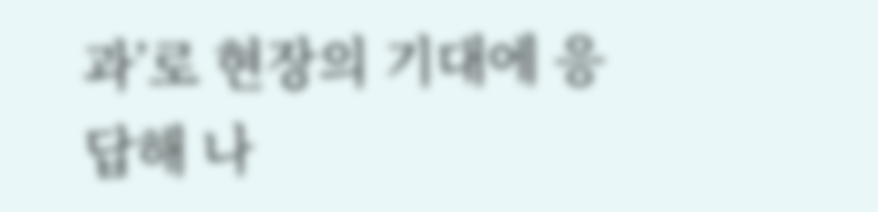과’로 현장의 기대에 응답해 나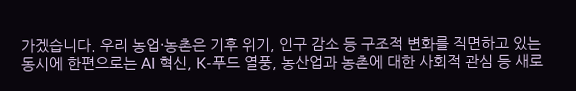가겠습니다. 우리 농업·농촌은 기후 위기, 인구 감소 등 구조적 변화를 직면하고 있는 동시에 한편으로는 AI 혁신, K-푸드 열풍, 농산업과 농촌에 대한 사회적 관심 등 새로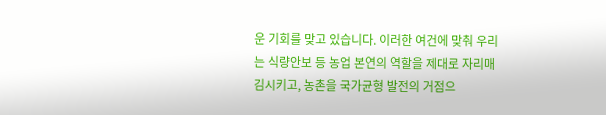운 기회를 맞고 있습니다. 이러한 여건에 맞춰 우리는 식량안보 등 농업 본연의 역할을 제대로 자리매김시키고, 농촌을 국가균형 발전의 거점으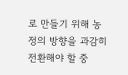로 만들기 위해 농정의 방향을 과감히 전환해야 할 중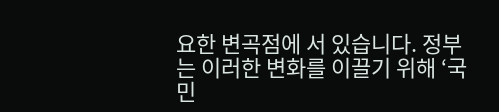요한 변곡점에 서 있습니다. 정부는 이러한 변화를 이끌기 위해 ‘국민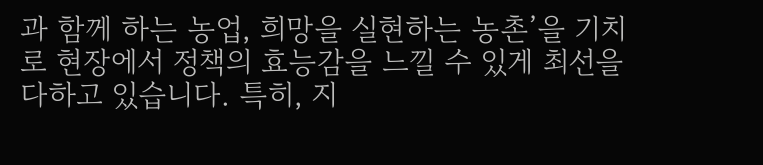과 함께 하는 농업, 희망을 실현하는 농촌’을 기치로 현장에서 정책의 효능감을 느낄 수 있게 최선을 다하고 있습니다. 특히, 지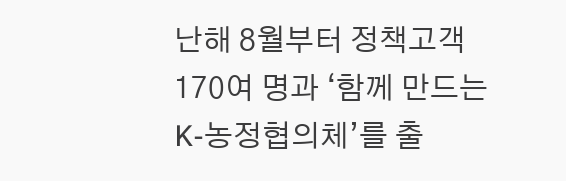난해 8월부터 정책고객 170여 명과 ‘함께 만드는 K-농정협의체’를 출